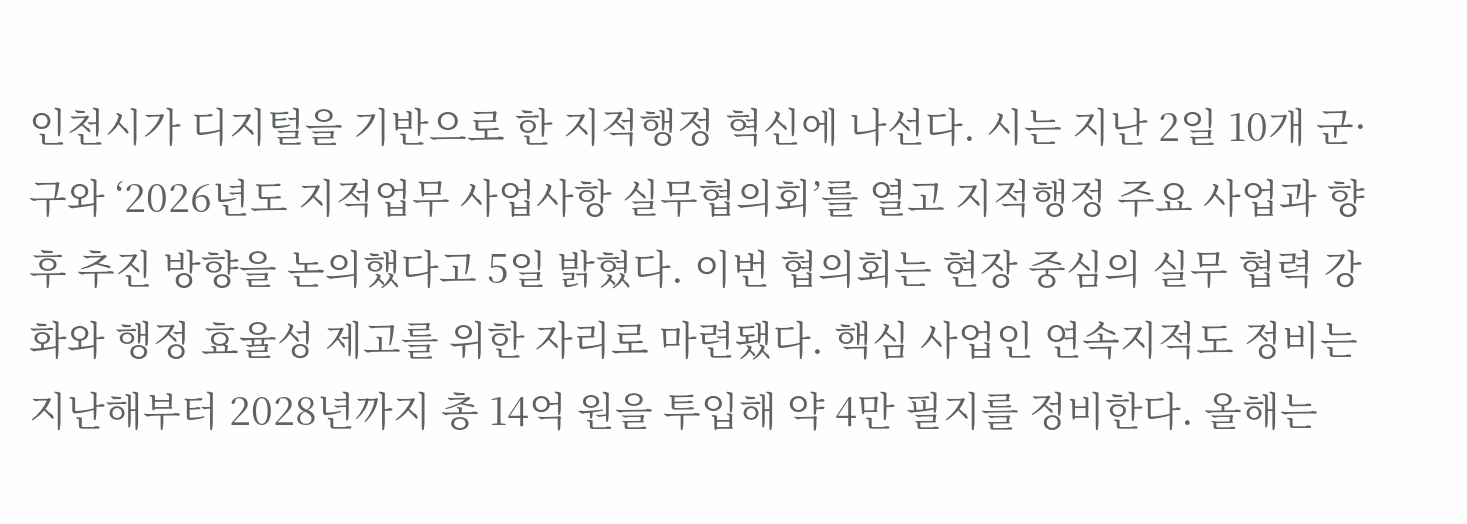인천시가 디지털을 기반으로 한 지적행정 혁신에 나선다. 시는 지난 2일 10개 군·구와 ‘2026년도 지적업무 사업사항 실무협의회’를 열고 지적행정 주요 사업과 향후 추진 방향을 논의했다고 5일 밝혔다. 이번 협의회는 현장 중심의 실무 협력 강화와 행정 효율성 제고를 위한 자리로 마련됐다. 핵심 사업인 연속지적도 정비는 지난해부터 2028년까지 총 14억 원을 투입해 약 4만 필지를 정비한다. 올해는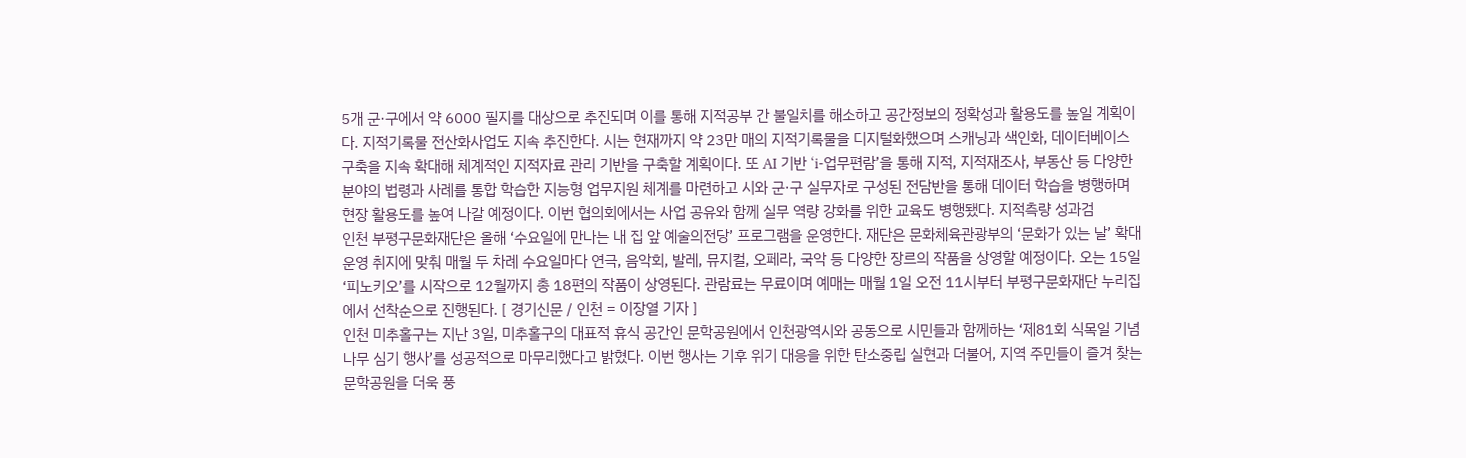5개 군·구에서 약 6000 필지를 대상으로 추진되며 이를 통해 지적공부 간 불일치를 해소하고 공간정보의 정확성과 활용도를 높일 계획이다. 지적기록물 전산화사업도 지속 추진한다. 시는 현재까지 약 23만 매의 지적기록물을 디지털화했으며 스캐닝과 색인화, 데이터베이스 구축을 지속 확대해 체계적인 지적자료 관리 기반을 구축할 계획이다. 또 AI 기반 ‘i-업무편람’을 통해 지적, 지적재조사, 부동산 등 다양한 분야의 법령과 사례를 통합 학습한 지능형 업무지원 체계를 마련하고 시와 군·구 실무자로 구성된 전담반을 통해 데이터 학습을 병행하며 현장 활용도를 높여 나갈 예정이다. 이번 협의회에서는 사업 공유와 함께 실무 역량 강화를 위한 교육도 병행됐다. 지적측량 성과검
인천 부평구문화재단은 올해 ‘수요일에 만나는 내 집 앞 예술의전당’ 프로그램을 운영한다. 재단은 문화체육관광부의 ‘문화가 있는 날’ 확대 운영 취지에 맞춰 매월 두 차례 수요일마다 연극, 음악회, 발레, 뮤지컬, 오페라, 국악 등 다양한 장르의 작품을 상영할 예정이다. 오는 15일 ‘피노키오’를 시작으로 12월까지 총 18편의 작품이 상영된다. 관람료는 무료이며 예매는 매월 1일 오전 11시부터 부평구문화재단 누리집에서 선착순으로 진행된다. [ 경기신문 / 인천 = 이장열 기자 ]
인천 미추홀구는 지난 3일, 미추홀구의 대표적 휴식 공간인 문학공원에서 인천광역시와 공동으로 시민들과 함께하는 ‘제81회 식목일 기념 나무 심기 행사’를 성공적으로 마무리했다고 밝혔다. 이번 행사는 기후 위기 대응을 위한 탄소중립 실현과 더불어, 지역 주민들이 즐겨 찾는 문학공원을 더욱 풍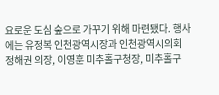요로운 도심 숲으로 가꾸기 위해 마련됐다. 행사에는 유정복 인천광역시장과 인천광역시의회 정해권 의장, 이영훈 미추홀구청장, 미추홀구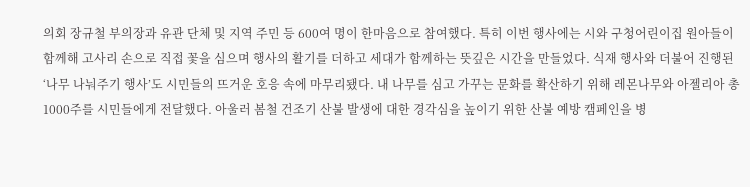의회 장규철 부의장과 유관 단체 및 지역 주민 등 600여 명이 한마음으로 참여했다. 특히 이번 행사에는 시와 구청어린이집 원아들이 함께해 고사리 손으로 직접 꽃을 심으며 행사의 활기를 더하고 세대가 함께하는 뜻깊은 시간을 만들었다. 식재 행사와 더불어 진행된 ‘나무 나눠주기 행사’도 시민들의 뜨거운 호응 속에 마무리됐다. 내 나무를 심고 가꾸는 문화를 확산하기 위해 레몬나무와 아젤리아 총 1000주를 시민들에게 전달했다. 아울러 봄철 건조기 산불 발생에 대한 경각심을 높이기 위한 산불 예방 캠페인을 병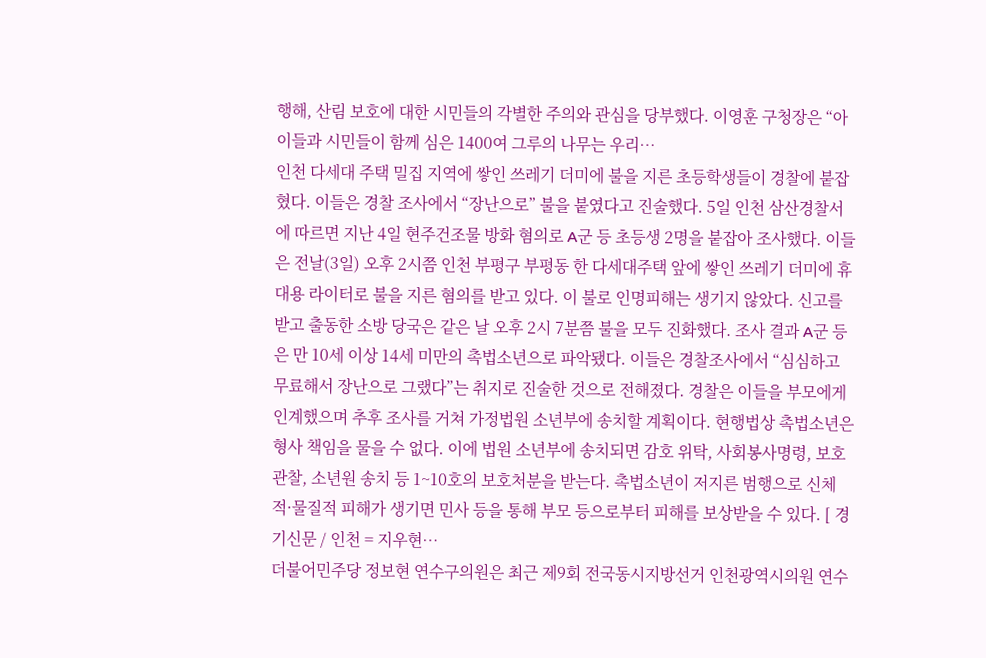행해, 산림 보호에 대한 시민들의 각별한 주의와 관심을 당부했다. 이영훈 구청장은 “아이들과 시민들이 함께 심은 1400여 그루의 나무는 우리…
인천 다세대 주택 밀집 지역에 쌓인 쓰레기 더미에 불을 지른 초등학생들이 경찰에 붙잡혔다. 이들은 경찰 조사에서 “장난으로” 불을 붙였다고 진술했다. 5일 인천 삼산경찰서에 따르면 지난 4일 현주건조물 방화 혐의로 A군 등 초등생 2명을 붙잡아 조사했다. 이들은 전날(3일) 오후 2시쯤 인천 부평구 부평동 한 다세대주택 앞에 쌓인 쓰레기 더미에 휴대용 라이터로 불을 지른 혐의를 받고 있다. 이 불로 인명피해는 생기지 않았다. 신고를 받고 출동한 소방 당국은 같은 날 오후 2시 7분쯤 불을 모두 진화했다. 조사 결과 A군 등은 만 10세 이상 14세 미만의 촉법소년으로 파악됐다. 이들은 경찰조사에서 “심심하고 무료해서 장난으로 그랬다”는 취지로 진술한 것으로 전해졌다. 경찰은 이들을 부모에게 인계했으며 추후 조사를 거쳐 가정법원 소년부에 송치할 계획이다. 현행법상 촉법소년은 형사 책임을 물을 수 없다. 이에 법원 소년부에 송치되면 감호 위탁, 사회봉사명령, 보호관찰, 소년원 송치 등 1~10호의 보호처분을 받는다. 촉법소년이 저지른 범행으로 신체적·물질적 피해가 생기면 민사 등을 통해 부모 등으로부터 피해를 보상받을 수 있다. [ 경기신문 / 인천 = 지우현…
더불어민주당 정보현 연수구의원은 최근 제9회 전국동시지방선거 인천광역시의원 연수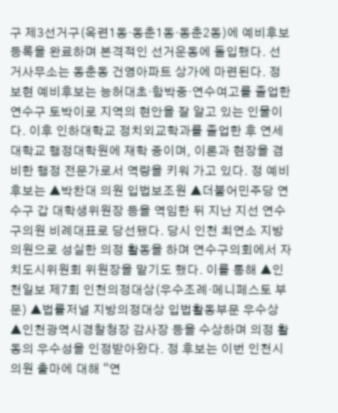구 제3선거구(옥련1동·동춘1동·동춘2동)에 예비후보 등록을 완료하며 본격적인 선거운동에 돌입했다. 선거사무소는 동춘동 건영아파트 상가에 마련된다. 정보현 예비후보는 능허대초·함박중·연수여고를 졸업한 연수구 토박이로 지역의 현안을 잘 알고 있는 인물이다. 이후 인하대학교 정치외교학과를 졸업한 후 연세대학교 행정대학원에 재학 중이며, 이론과 현장을 겸비한 행정 전문가로서 역량을 키워 가고 있다. 정 예비후보는 ▲박찬대 의원 입법보조원 ▲더불어민주당 연수구 갑 대학생위원장 등을 역임한 뒤 지난 지선 연수구의원 비례대표로 당선됐다. 당시 인천 최연소 지방의원으로 성실한 의정 활동을 하며 연수구의회에서 자치도시위원회 위원장을 맡기도 했다. 이를 통해 ▲인천일보 제7회 인천의정대상(우수조례·메니페스토 부문) ▲법률저널 지방의정대상 입법활동부문 우수상 ▲인천광역시경찰청장 감사장 등을 수상하며 의정 활동의 우수성을 인정받아왔다. 정 후보는 이번 인천시의원 출마에 대해 “연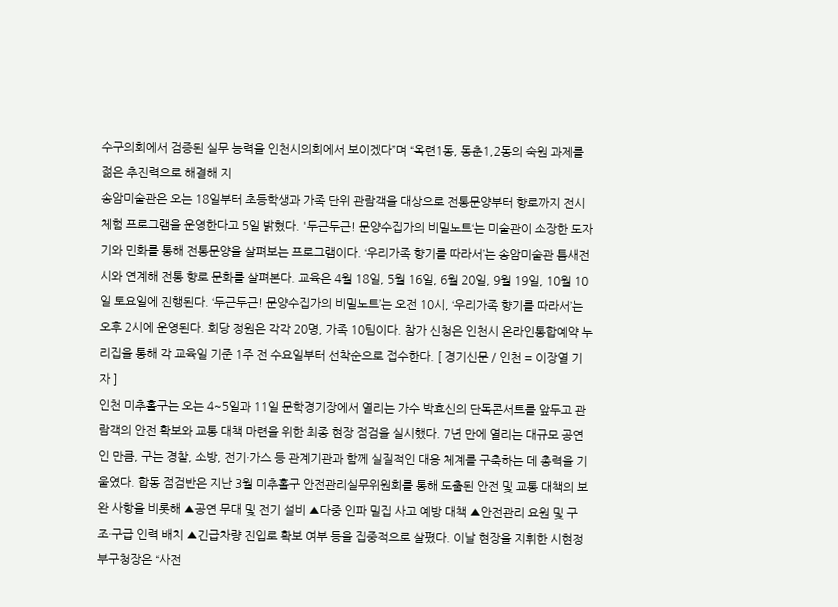수구의회에서 검증된 실무 능력을 인천시의회에서 보이겠다”며 “옥련1동, 동춘1,2동의 숙원 과제를 젊은 추진력으로 해결해 지
송암미술관은 오는 18일부터 초등학생과 가족 단위 관람객을 대상으로 전통문양부터 향로까지 전시 체험 프로그램을 운영한다고 5일 밝혔다. '두근두근! 문양수집가의 비밀노트‘는 미술관이 소장한 도자기와 민화를 통해 전통문양을 살펴보는 프로그램이다. ‘우리가족 향기를 따라서’는 송암미술관 틈새전시와 연계해 전통 향로 문화를 살펴본다. 교육은 4월 18일, 5월 16일, 6월 20일, 9월 19일, 10월 10일 토요일에 진행된다. ‘두근두근! 문양수집가의 비밀노트’는 오전 10시, ‘우리가족 향기를 따라서’는 오후 2시에 운영된다. 회당 정원은 각각 20명, 가족 10팀이다. 참가 신청은 인천시 온라인통합예약 누리집을 통해 각 교육일 기준 1주 전 수요일부터 선착순으로 접수한다. [ 경기신문 / 인천 = 이장열 기자 ]
인천 미추홀구는 오는 4~5일과 11일 문학경기장에서 열리는 가수 박효신의 단독콘서트를 앞두고 관람객의 안전 확보와 교통 대책 마련을 위한 최종 현장 점검을 실시했다. 7년 만에 열리는 대규모 공연인 만큼, 구는 경찰, 소방, 전기·가스 등 관계기관과 함께 실질적인 대응 체계를 구축하는 데 총력을 기울였다. 합동 점검반은 지난 3월 미추홀구 안전관리실무위원회를 통해 도출된 안전 및 교통 대책의 보완 사항을 비롯해 ▲공연 무대 및 전기 설비 ▲다중 인파 밀집 사고 예방 대책 ▲안전관리 요원 및 구조·구급 인력 배치 ▲긴급차량 진입로 확보 여부 등을 집중적으로 살폈다. 이날 현장을 지휘한 시현정 부구청장은 “사전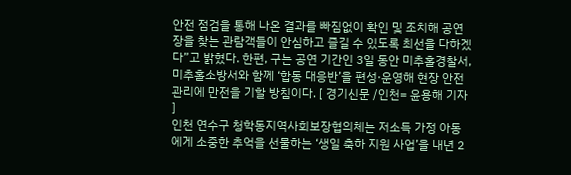안전 점검을 통해 나온 결과를 빠짐없이 확인 및 조치해 공연장을 찾는 관람객들이 안심하고 즐길 수 있도록 최선을 다하겠다”고 밝혔다. 한편, 구는 공연 기간인 3일 동안 미추홀경찰서, 미추홀소방서와 함께 ‘합동 대응반’을 편성·운영해 현장 안전관리에 만전을 기할 방침이다. [ 경기신문 /인천= 윤용해 기자 ]
인천 연수구 청학동지역사회보장협의체는 저소득 가정 아동에게 소중한 추억을 선물하는 ‘생일 축하 지원 사업’을 내년 2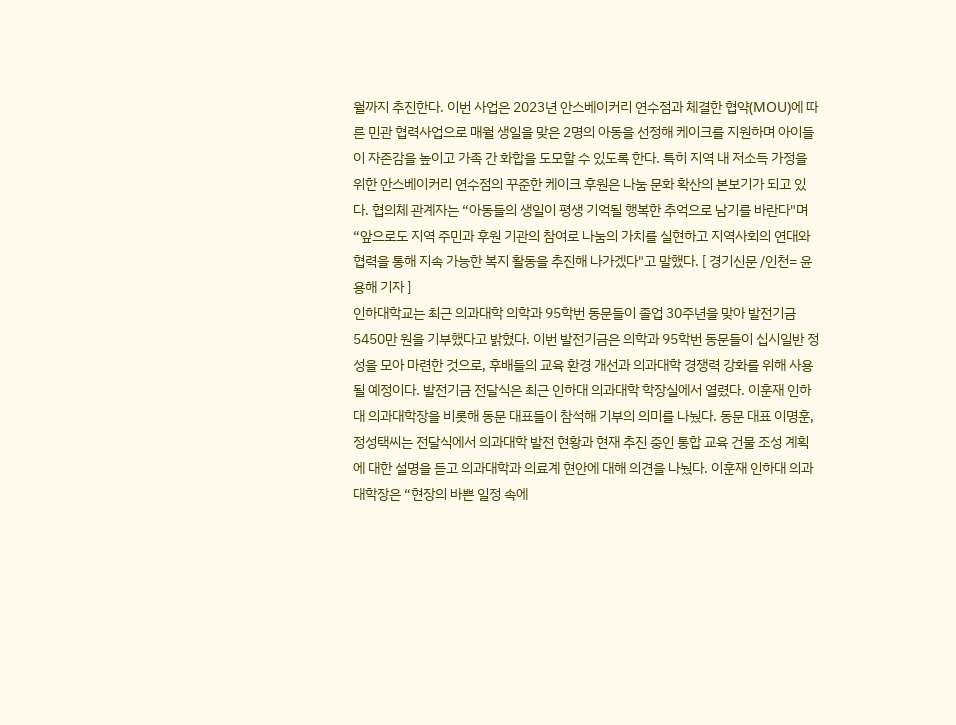월까지 추진한다. 이번 사업은 2023년 안스베이커리 연수점과 체결한 협약(MOU)에 따른 민관 협력사업으로 매월 생일을 맞은 2명의 아동을 선정해 케이크를 지원하며 아이들이 자존감을 높이고 가족 간 화합을 도모할 수 있도록 한다. 특히 지역 내 저소득 가정을 위한 안스베이커리 연수점의 꾸준한 케이크 후원은 나눔 문화 확산의 본보기가 되고 있다. 협의체 관계자는 “아동들의 생일이 평생 기억될 행복한 추억으로 남기를 바란다"며 “앞으로도 지역 주민과 후원 기관의 참여로 나눔의 가치를 실현하고 지역사회의 연대와 협력을 통해 지속 가능한 복지 활동을 추진해 나가겠다"고 말했다. [ 경기신문 /인천= 윤용해 기자 ]
인하대학교는 최근 의과대학 의학과 95학번 동문들이 졸업 30주년을 맞아 발전기금 5450만 원을 기부했다고 밝혔다. 이번 발전기금은 의학과 95학번 동문들이 십시일반 정성을 모아 마련한 것으로, 후배들의 교육 환경 개선과 의과대학 경쟁력 강화를 위해 사용될 예정이다. 발전기금 전달식은 최근 인하대 의과대학 학장실에서 열렸다. 이훈재 인하대 의과대학장을 비롯해 동문 대표들이 참석해 기부의 의미를 나눴다. 동문 대표 이명훈, 정성택씨는 전달식에서 의과대학 발전 현황과 현재 추진 중인 통합 교육 건물 조성 계획에 대한 설명을 듣고 의과대학과 의료계 현안에 대해 의견을 나눴다. 이훈재 인하대 의과대학장은 “현장의 바쁜 일정 속에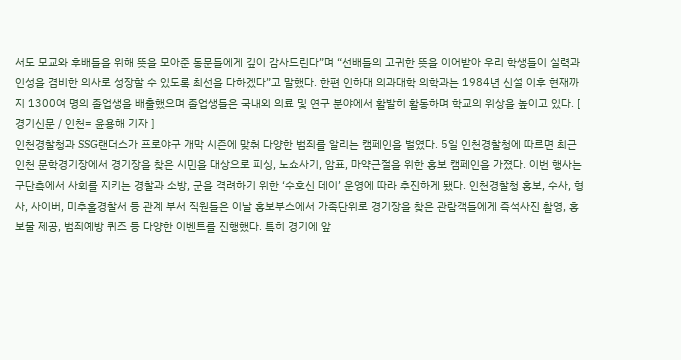서도 모교와 후배들을 위해 뜻을 모아준 동문들에게 깊이 감사드린다”며 “선배들의 고귀한 뜻을 이어받아 우리 학생들이 실력과 인성을 겸비한 의사로 성장할 수 있도록 최선을 다하겠다”고 말했다. 한편 인하대 의과대학 의학과는 1984년 신설 이후 현재까지 1300여 명의 졸업생을 배출했으며 졸업생들은 국내외 의료 및 연구 분야에서 활발히 활동하며 학교의 위상을 높이고 있다. [ 경기신문 / 인천= 윤용해 기자 ]
인천경찰청과 SSG랜더스가 프로야구 개막 시즌에 맞춰 다양한 범죄를 알리는 캠페인을 벌였다. 5일 인천경찰청에 따르면 최근 인천 문학경기장에서 경기장을 찾은 시민을 대상으로 피싱, 노쇼사기, 암표, 마약근절을 위한 홍보 캠페인을 가졌다. 이번 행사는 구단측에서 사회를 지키는 경찰과 소방, 군을 격려하기 위한 ‘수호신 데이’ 운영에 따라 추진하게 됐다. 인천경찰청 홍보, 수사, 형사, 사이버, 미추홀경찰서 등 관계 부서 직원들은 이날 홍보부스에서 가족단위로 경기장을 찾은 관람객들에게 즉석사진 촬영, 홍보물 제공, 범죄예방 퀴즈 등 다양한 이벤트를 진행했다. 특히 경기에 앞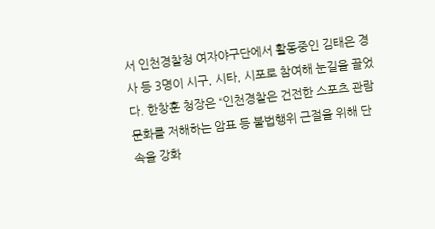서 인천경찰청 여자야구단에서 활동중인 김태은 경사 등 3명이 시구, 시타, 시포로 참여해 눈길을 끌었다. 한창훈 청장은 “인천경찰은 건전한 스포츠 관람 문화를 저해하는 암표 등 불법행위 근절을 위해 단속을 강화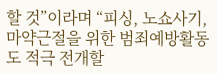할 것”이라며 “피싱, 노쇼사기, 마약근절을 위한 범죄예방활동도 적극 전개할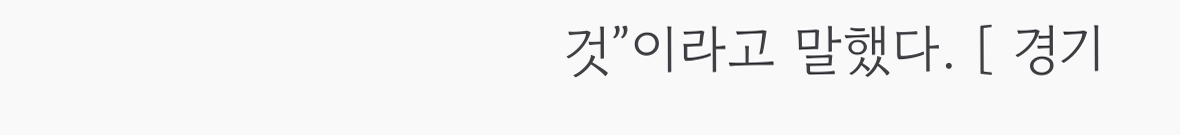것”이라고 말했다. [ 경기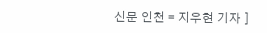신문 인천 = 지우현 기자 ]